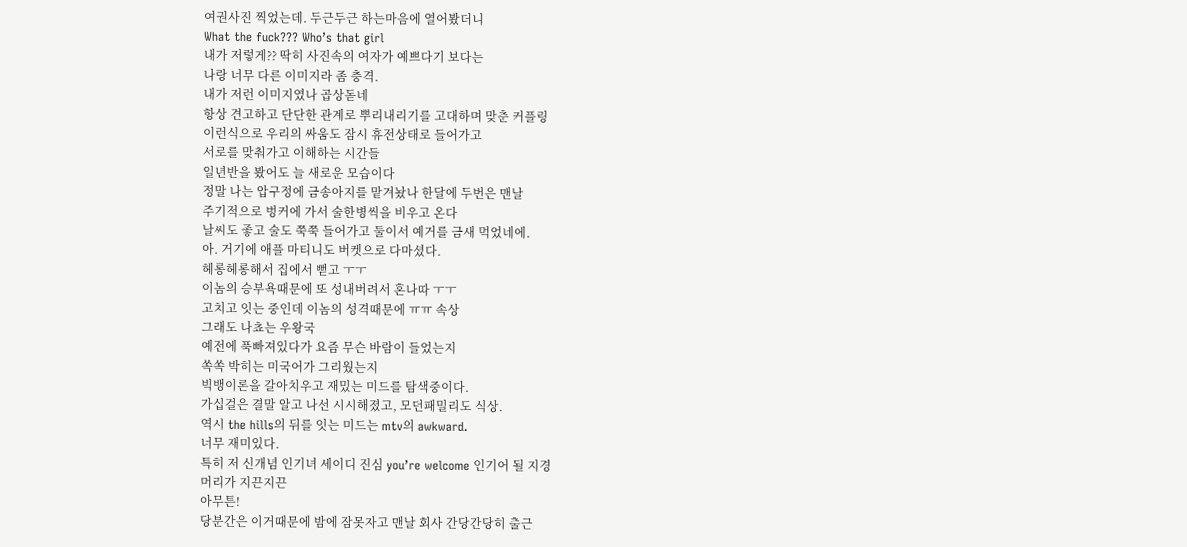여권사진 찍었는데. 두근두근 하는마음에 열어봤더니
What the fuck??? Who’s that girl
내가 저렇게?? 딱히 사진속의 여자가 예쁘다기 보다는
나랑 너무 다른 이미지라 좀 충격.
내가 저런 이미지였나 곱상돋네
항상 견고하고 단단한 관계로 뿌리내리기를 고대하며 맞춘 커플링
이런식으로 우리의 싸움도 잠시 휴전상태로 들어가고
서로를 맞춰가고 이해하는 시간들
일년반을 봤어도 늘 새로운 모습이다
정말 나는 압구정에 금송아지를 맡겨놨나 한달에 두번은 맨날
주기적으로 벙커에 가서 술한병씩을 비우고 온다
날씨도 좋고 술도 쭉쭉 들어가고 둘이서 예거를 금새 먹었네에.
아. 거기에 애플 마티니도 버켓으로 다마셨다.
헤롱헤롱해서 집에서 뻗고 ㅜㅜ
이놈의 승부욕때문에 또 성내버려서 혼나따 ㅜㅜ
고치고 잇는 중인데 이놈의 성격때문에 ㅠㅠ 속상
그래도 나쵸는 우왕국
예전에 푹빠져있다가 요즘 무슨 바람이 들었는지
쏙쏙 박히는 미국어가 그리웠는지
빅뱅이론을 갈아치우고 재밌는 미드를 탐색중이다.
가십걸은 결말 알고 나선 시시해졌고, 모던패밀리도 식상.
역시 the hills의 뒤를 잇는 미드는 mtv의 awkward.
너무 재미있다.
특히 저 신개념 인기녀 세이디 진심 you’re welcome 인기어 될 지경
머리가 지끈지끈
아무튼!
당분간은 이거때문에 밤에 잠못자고 맨날 회사 간당간당히 출근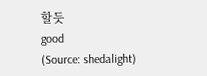할듯
good
(Source: shedalight)